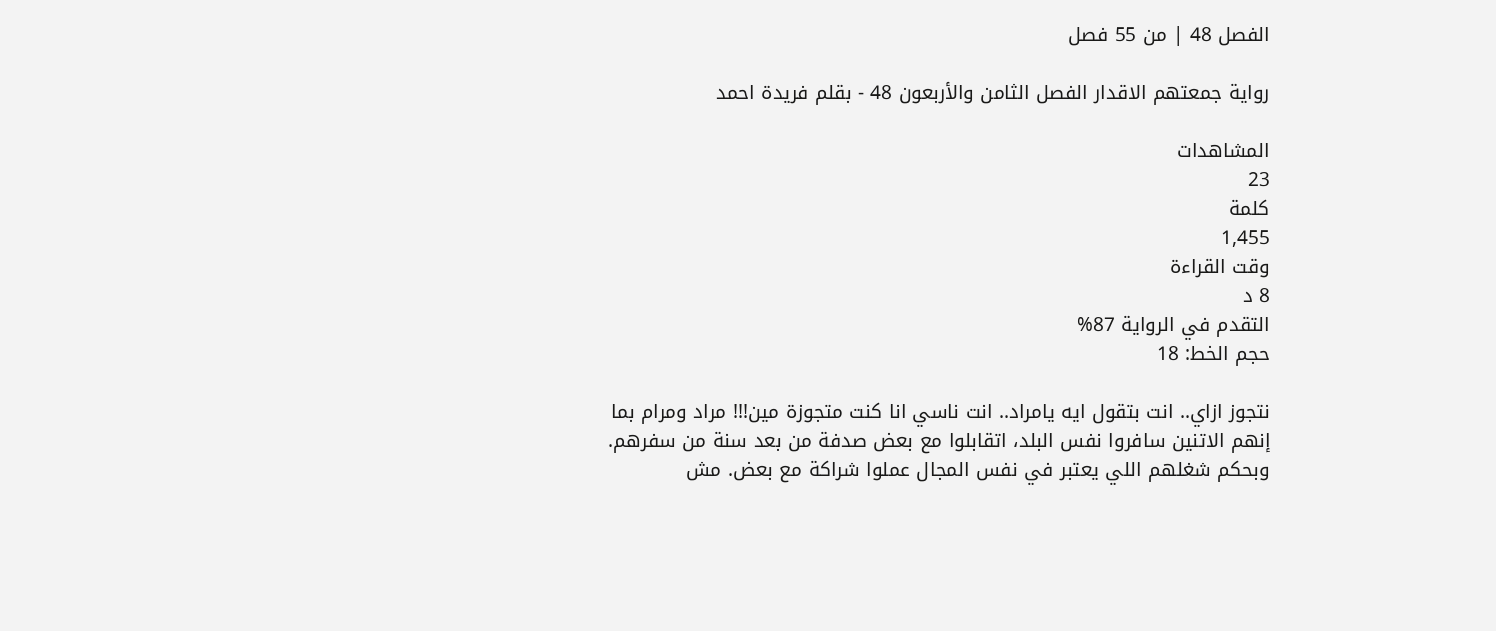الفصل 48 | من 55 فصل

رواية جمعتهم الاقدار الفصل الثامن والأربعون 48 - بقلم فريدة احمد

المشاهدات
23
كلمة
1,455
وقت القراءة
8 د
التقدم في الرواية 87%
حجم الخط: 18

نتجوز ازاي.. انت بتقول ايه يامراد.. انت ناسي انا كنت متجوزة مين!!! مراد ومرام بما إنهم الاتنين سافروا نفس البلد، اتقابلوا مع بعض صدفة من بعد سنة من سفرهم. وبحكم شغلهم اللي يعتبر في نفس المجال عملوا شراكة مع بعض. مش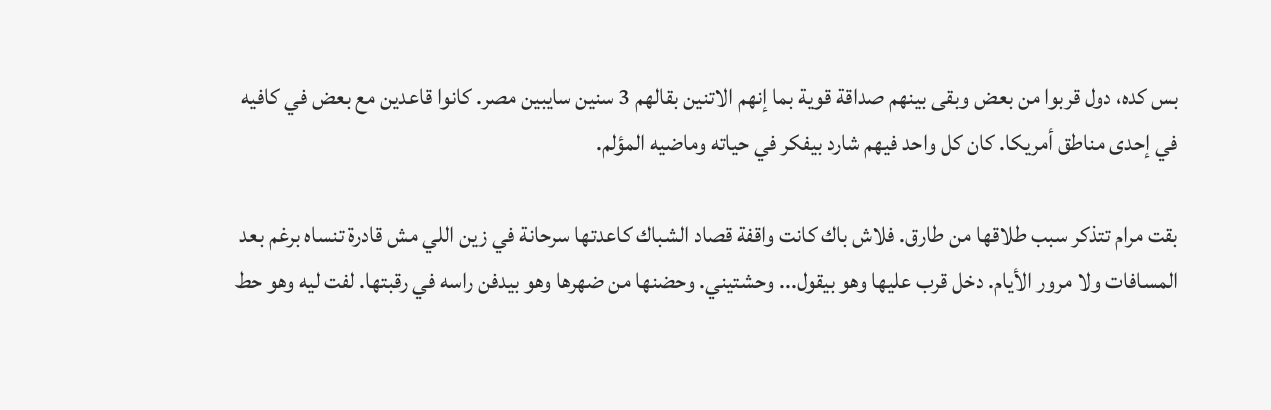بس كده، دول قربوا من بعض وبقى بينهم صداقة قوية بما إنهم الاتنين بقالهم 3 سنين سايبين مصر. كانوا قاعدين مع بعض في كافيه في إحدى مناطق أمريكا. كان كل واحد فيهم شارد بيفكر في حياته وماضيه المؤلم.

بقت مرام تتذكر سبب طلاقها من طارق. فلاش باك كانت واقفة قصاد الشباك كاعدتها سرحانة في زين اللي مش قادرة تنساه برغم بعد المسافات ولا مرور الأيام. دخل قرب عليها وهو بيقول... وحشتيني. وحضنها من ضهرها وهو بيدفن راسه في رقبتها. لفت ليه وهو حط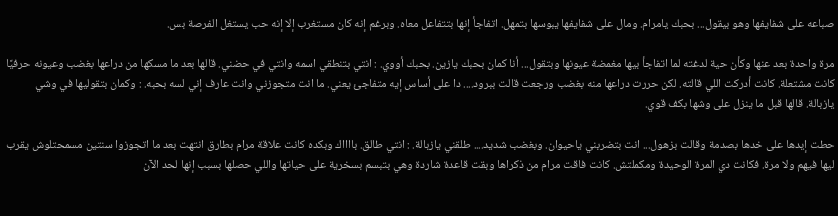صباعه على شفايفها وهو بيقول... بحبك يامرام. ومال على شفايفها يبوسها بتمهل. اتفاجأ إنها بتتفاعل معاه. وبرغم إنه كان مستغرب إلا إنه حب يستغل الفرصة بس.

مرة واحدة بعد عنها وكأن حية لدغته لما اتفاجأ بيها مغمضة عيونها وبتقول... أنا كمان بحبك يازين. بحبك أووي. : انتي بتنطقي اسمه وانتي في حضني. قالها بعد ما مسكها من دراعها بغضب وعيونه حرفيًا كانت مشتعلة. كانت أدركت اللي قالته. لكن حررت دراعها منه بغضب ورجعت قالت ببرود.... دا على أساس إيه متفاجئ يعني. ما انت متجوزني وانت عارف إني لسه بحبه. : وكمان بتقوليها في وشي يازبالة. قالها قبل ما ينزل على وشها بكف قوي.

حطت إيدها على خدها بصدمة وقالت بزهول... انت بتضربني ياحيوان. وبغضب شديد.... طلقني يازبالة. : انتي طالق. بااااك وبكده كانت علاقة مرام بطارق انتهت بعد ما اتجوزوا سنتين مسمحتلوش يقرب ليها فيهم ولا مرة. فكانت دي المرة الوحيدة ومكملتش. كانت فاقت مرام من ذكراها وبقت قاعدة شاردة وهي بتبسم بسخرية على حياتها واللي حصلها بسبب إنها لحد الآن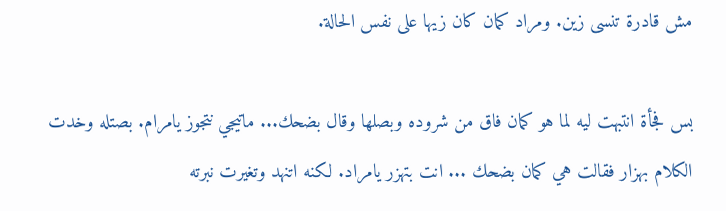مش قادرة تنسى زين. ومراد كمان كان زيها على نفس الحالة.

بس فجأة انتبهت ليه لما هو كمان فاق من شروده وبصلها وقال بضحك... ماتيجي نتجوز يامرام. بصتله وخدت الكلام بهزار فقالت هي كمان بضحك ... انت بتهزر يامراد. لكنه اتنهد وتغيرت نبرته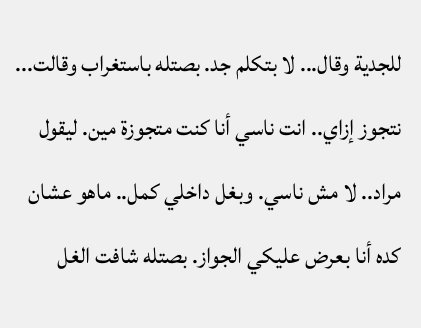للجدية وقال... لا بتكلم جد. بصتله باستغراب وقالت... نتجوز إزاي.. انت ناسي أنا كنت متجوزة مين. ليقول مراد.. لا مش ناسي. وبغل داخلي كمل.. ماهو عشان كده أنا بعرض عليكي الجواز. بصتله شافت الغل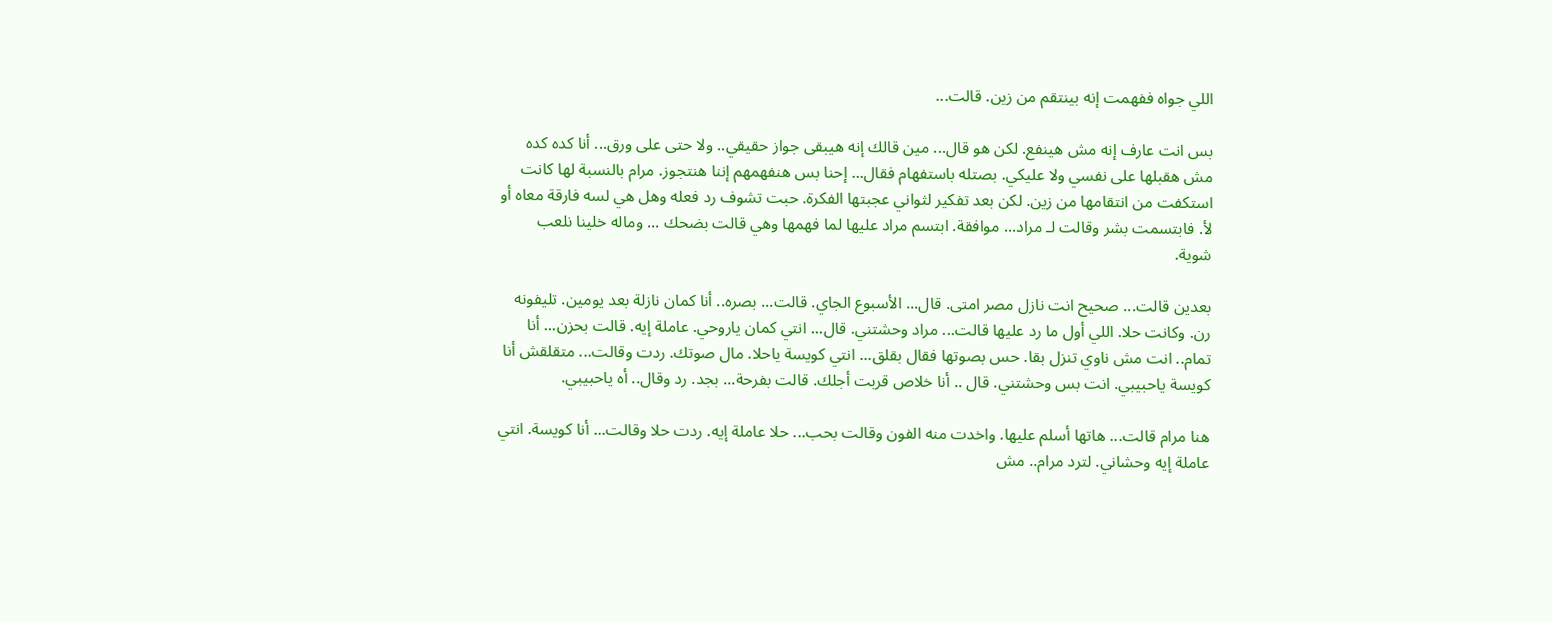اللي جواه ففهمت إنه بينتقم من زين. قالت...

بس انت عارف إنه مش هينفع. لكن هو قال... مين قالك إنه هيبقى جواز حقيقي.. ولا حتى على ورق... أنا كده كده مش هقبلها على نفسي ولا عليكي. بصتله باستفهام فقال... إحنا بس هنفهمهم إننا هنتجوز. مرام بالنسبة لها كانت استكفت من انتقامها من زين. لكن بعد تفكير لثواني عجبتها الفكرة. حبت تشوف رد فعله وهل هي لسه فارقة معاه أو لأ. فابتسمت بشر وقالت لـ مراد... موافقة. ابتسم مراد عليها لما فهمها وهي قالت بضحك ... وماله خلينا نلعب شوية.

بعدين قالت... صحيح انت نازل مصر امتى. قال... الأسبوع الجاي. قالت... بصره.. أنا كمان نازلة بعد يومين. تليفونه رن. وكانت حلا. اللي أول ما رد عليها قالت... مراد وحشتني. قال... انتي كمان ياروحي. عاملة إيه. قالت بحزن... أنا تمام.. انت مش ناوي تنزل بقا. حس بصوتها فقال بقلق... انتي كويسة ياحلا. مال صوتك. ردت وقالت... متقلقش أنا كويسة ياحبيبي. انت بس وحشتني. قال .. أنا خلاص قربت أجلك. قالت بفرحة... بجد. رد وقال.. أه ياحبيبي.

هنا مرام قالت... هاتها أسلم عليها. واخدت منه الفون وقالت بحب... حلا عاملة إيه. ردت حلا وقالت... أنا كويسة. انتي عاملة إيه وحشاني. لترد مرام.. مش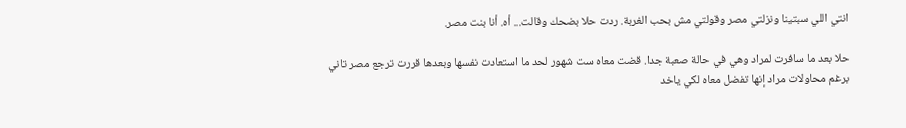انتي اللي سبتينا ونزلتي مصر وقولتي مش بحب الغربة. ردت حلا بضحك وقالت... أه. أنا بنت مصر.

حلا بعد ما سافرت لمراد وهي في حالة صعبة جدا. قضت معاه ست شهور لحد ما استعادت نفسها وبعدها قررت ترجع مصر تاني برغم محاولات مراد إنها تفضل معاه لكي ياخد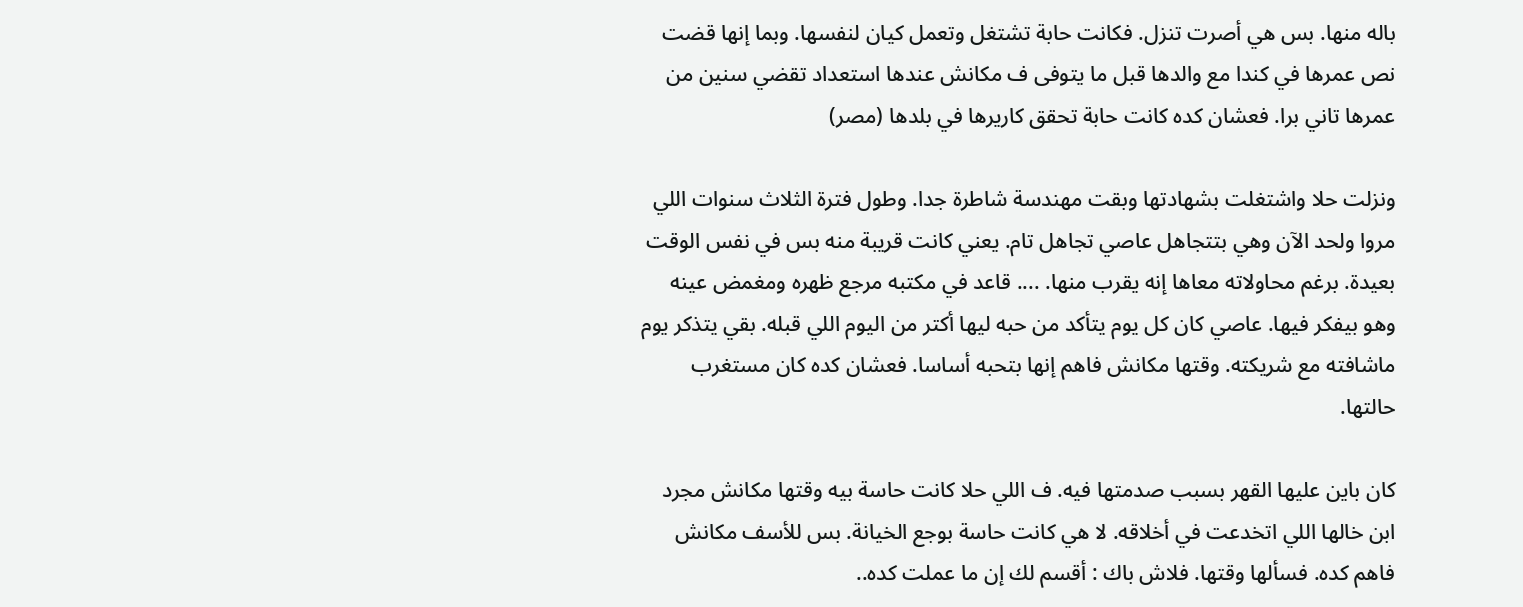باله منها. بس هي أصرت تنزل. فكانت حابة تشتغل وتعمل كيان لنفسها. وبما إنها قضت نص عمرها في كندا مع والدها قبل ما يتوفى ف مكانش عندها استعداد تقضي سنين من عمرها تاني برا. فعشان كده كانت حابة تحقق كاريرها في بلدها (مصر)

ونزلت حلا واشتغلت بشهادتها وبقت مهندسة شاطرة جدا. وطول فترة الثلاث سنوات اللي مروا ولحد الآن وهي بتتجاهل عاصي تجاهل تام. يعني كانت قريبة منه بس في نفس الوقت بعيدة. برغم محاولاته معاها إنه يقرب منها. .... قاعد في مكتبه مرجع ظهره ومغمض عينه وهو بيفكر فيها. عاصي كان كل يوم يتأكد من حبه ليها أكتر من اليوم اللي قبله. بقي يتذكر يوم ماشافته مع شريكته. وقتها مكانش فاهم إنها بتحبه أساسا. فعشان كده كان مستغرب حالتها.

كان باين عليها القهر بسبب صدمتها فيه. ف اللي حلا كانت حاسة بيه وقتها مكانش مجرد ابن خالها اللي اتخدعت في أخلاقه. لا هي كانت حاسة بوجع الخيانة. بس للأسف مكانش فاهم كده. فسألها وقتها. فلاش باك : أقسم لك إن ما عملت كده..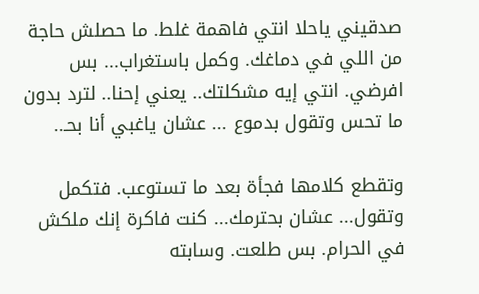صدقيني ياحلا انتي فاهمة غلط. ما حصلش حاجة من اللي في دماغك. وكمل باستغراب... بس افرضي. انتي إيه مشكلتك.. يعني إحنا.. لترد بدون ما تحس وتقول بدموع ... عشان ياغبي أنا بحـ..

وتقطع كلامها فجأة بعد ما تستوعب. فتكمل وتقول... عشان بحترمك... كنت فاكرة إنك ملكش في الحرام. بس طلعت. وسابته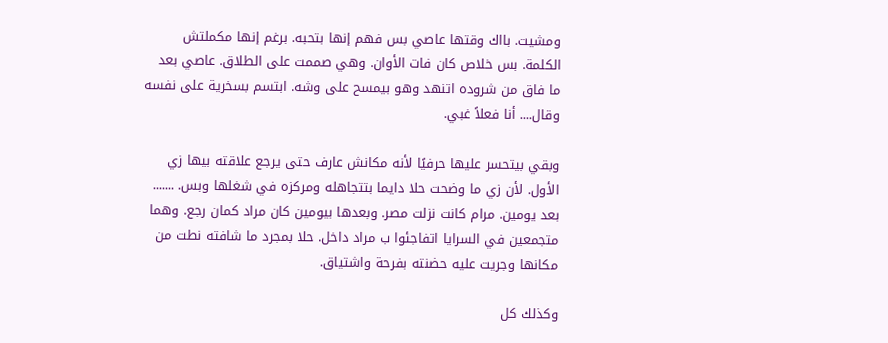ومشيت. بااك وقتها عاصي بس فهم إنها بتحبه. برغم إنها مكملتش الكلمة. بس خلاص كان فات الأوان. وهي صممت على الطلاق. عاصي بعد ما فاق من شروده اتنهد وهو بيمسح على وشه. ابتسم بسخرية على نفسه وقال.... أنا فعلاً غبي.

وبقي بيتحسر عليها حرفيًا لأنه مكانش عارف حتى يرجع علاقته بيها زي الأول. لأن زي ما وضحت حلا دايما بتتجاهله ومركزه في شغلها وبس. ....... بعد يومين. مرام كانت نزلت مصر. وبعدها بيومين كان مراد كمان رجع. وهما متجمعين في السرايا اتفاجئوا ب مراد داخل. حلا بمجرد ما شافته نطت من مكانها وجريت عليه حضنته بفرحة واشتياق.

وكذلك كل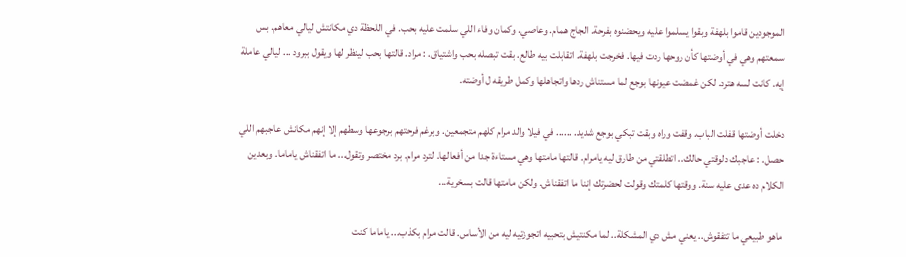الموجودين قاموا بلهفة وبقوا يسلموا عليه ويحضنوه بفرحة. الجاج همام. وعاصي. وكمان وفاء اللي سلمت عليه بحب. في اللحظة دي مكانتش ليالي معاهم. بس سمعتهم وهي في أوضتها كأن روحها ردت فيها. فخرجت بلهفة. اتقابلت بيه طالع. بقت تبصله بحب واشتياق. : مراد. قالتها بحب لينظر لها ويقول ببرود ... ليالي عاملة إيه. كانت لسه هترد. لكن غمضت عيونها بوجع لما مستناش ردها واتجاهلها وكمل طريقه ل أوضته.

دخلت أوضتها قفلت الباب. وقفت وراه وبقت تبكي بوجع شديد. ...... في فيلا والد مرام كلهم متجمعين. وبرغم فرحتهم برجوعها وسطهم إلا إنهم مكانش عاجبهم اللي حصل. : عاجبك دلوقتي حالك.. اتطلقتي من طارق ليه يامرام. قالتها مامتها وهي مستاءة جدا من أفعالها. لترد مرام. برد مختصر وتقول... ما اتفقناش ياماما. وبعدين الكلام ده عدى عليه سنة. ووقتها كلمتك وقولت لحضرتك إننا ما اتفقناش. ولكن مامتها قالت بسخرية...

ماهو طبيعي ما تتفقوش.. يعني مش دي المشكلة.. لما مكنتيش بتحبيه اتجوزتيه ليه من الأساس. قالت مرام بكذب... ياماما كنت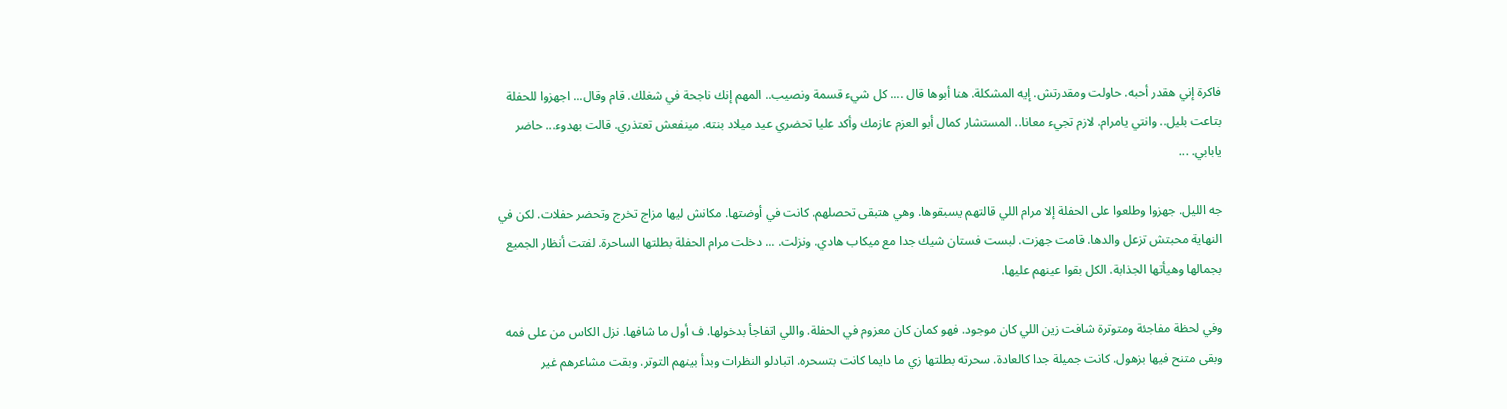فاكرة إني هقدر أحبه. حاولت ومقدرتش. إيه المشكلة. هنا أبوها قال .... كل شيء قسمة ونصيب.. المهم إنك ناجحة في شغلك. قام وقال... اجهزوا للحفلة بتاعت بليل.. وانتي يامرام. لازم تجيء معانا.. المستشار كمال أبو العزم عازمك وأكد عليا تحضري عيد ميلاد بنته. مينفعش تعتذري. قالت بهدوء... حاضر يابابي. ...

جه الليل. جهزوا وطلعوا على الحفلة إلا مرام اللي قالتهم يسبقوها. وهي هتبقى تحصلهم. كانت في أوضتها. مكانش ليها مزاج تخرج وتحضر حفلات. لكن في النهاية محبتش تزعل والدها. قامت جهزت. لبست فستان شيك جدا مع ميكاب هادي. ونزلت. ... دخلت مرام الحفلة بطلتها الساحرة. لفتت أنظار الجميع بجمالها وهيأتها الجذابة. الكل بقوا عينهم عليها.

وفي لحظة مفاجئة ومتوترة شافت زين اللي كان موجود. فهو كمان كان معزوم في الحفلة. واللي اتفاجأ بدخولها. ف أول ما شافها. نزل الكاس من على فمه وبقى متنح فيها بزهول. كانت جميلة جدا كالعادة. سحرته بطلتها زي ما دايما كانت بتسحره. اتبادلو النظرات وبدأ بينهم التوتر. وبقت مشاعرهم غير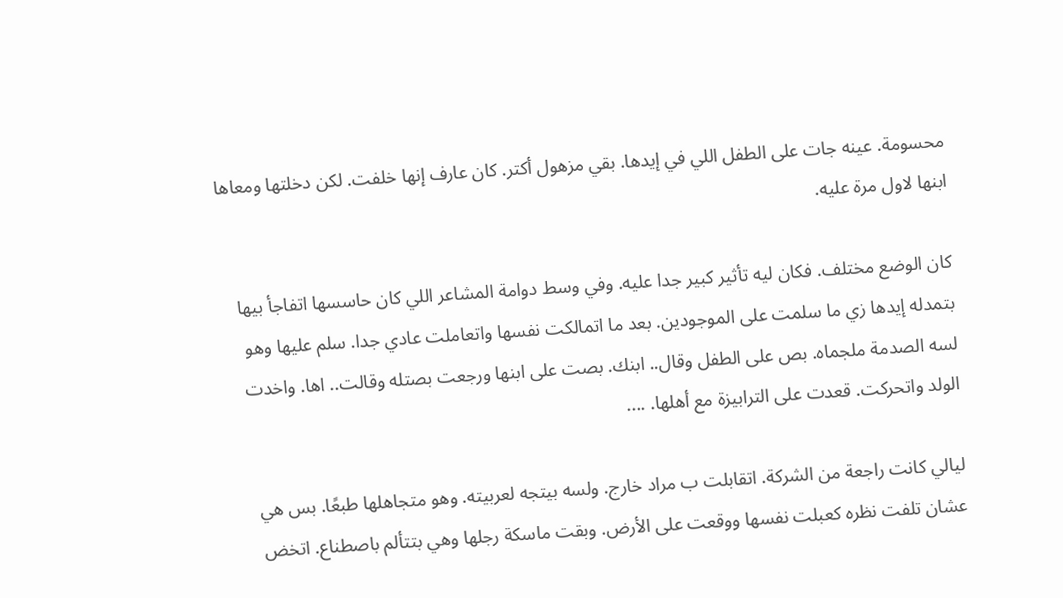محسومة. عينه جات على الطفل اللي في إيدها. بقي مزهول أكتر. كان عارف إنها خلفت. لكن دخلتها ومعاها ابنها لاول مرة عليه.

كان الوضع مختلف. فكان ليه تأثير كبير جدا عليه. وفي وسط دوامة المشاعر اللي كان حاسسها اتفاجأ بيها بتمدله إيدها زي ما سلمت على الموجودين. بعد ما اتمالكت نفسها واتعاملت عادي جدا. سلم عليها وهو لسه الصدمة ملجماه. بص على الطفل وقال.. ابنك. بصت على ابنها ورجعت بصتله وقالت.. اها. واخدت الولد واتحركت. قعدت على الترابيزة مع أهلها. ....

ليالي كانت راجعة من الشركة. اتقابلت ب مراد خارج. ولسه بيتجه لعربيته. وهو متجاهلها طبعًا. بس هي عشان تلفت نظره كعبلت نفسها ووقعت على الأرض. وبقت ماسكة رجلها وهي بتتألم باصطناع. اتخض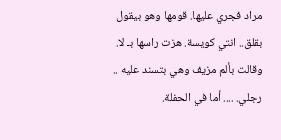مراد فجري عليها. قومها وهو بيقول بقلق.. انتي كويسة. هزت راسها بـ لا. وقالت بألم مزيف وهي بتسند عليه .. رجلي. .... أما في الحفلة.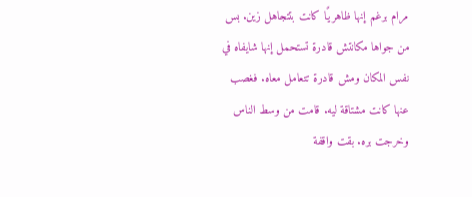مرام برغم إنها ظاهريًا كانت بتتجاهل زين. بس من جواها مكانتش قادرة تستحمل إنها شايفاه في نفس المكان ومش قادرة تتعامل معاه. فغصب عنها كانت مشتاقة ليه. قامت من وسط الناس وخرجت بره. بقت واقفة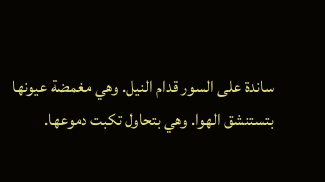ساندة على السور قدام النيل. وهي مغمضة عيونها بتستنشق الهوا. وهي بتحاول تكبت دموعها.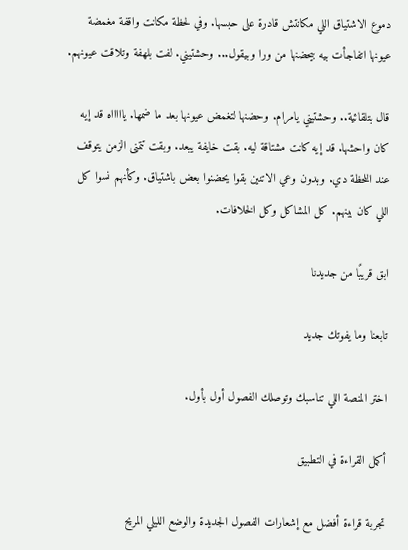دموع الاشتياق اللي مكانتش قادرة على حبسها. وفي لحظة مكانت واقفة مغمضة عيونها اتفاجأت بيه بيحضنها من ورا وبيقول... وحشتيني. لفت بلهفة وتلاقت عيونهم.

قال بتلقائية.. وحشتيني يامرام. وحضنها لتغمض عيونها بعد ما ضمها. ياااااه قد إيه كان واحشها. قد إيه كانت مشتاقة ليه. بقت خايفة يبعد. وبقت تتمنى الزمن يتوقف عند اللحظة دي. وبدون وعي الاتنين بقوا يحضنوا بعض باشتياق. وكأنهم نسوا كل اللي كان بينهم. كل المشاكل وكل الخلافات.

ابق قريبًا من جديدنا

تابعنا وما يفوتك جديد

اختر المنصة اللي تناسبك وتوصلك الفصول أول بأول.

أكمل القراءة في التطبيق

تجربة قراءة أفضل مع إشعارات الفصول الجديدة والوضع الليلي المريح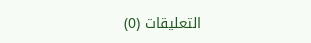التعليقات (0)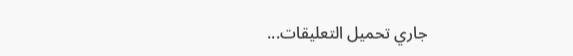جاري تحميل التعليقات...